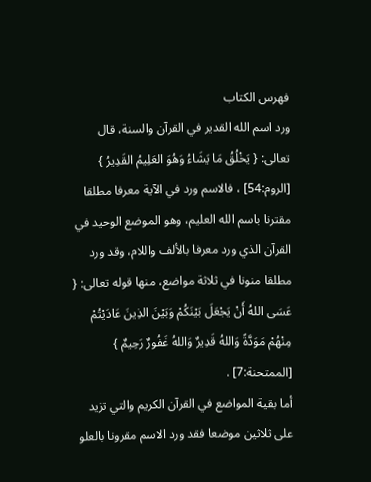فهرس الكتاب
ورد اسم الله القدير في القرآن والسنة، قال تعالى: { يَخْلُقُ مَا يَشَاءُ وَهُوَ العَلِيمُ القَدِيرُ } [الروم:54] ، فالاسم ورد في الآية معرفا مطلقا مقترنا باسم الله العليم، وهو الموضع الوحيد في القرآن الذي ورد معرفا بالألف واللام، وقد ورد مطلقا منونا في ثلاثة مواضع، منها قوله تعالى: { عَسَى اللهُ أَنْ يَجْعَلَ بَيْنَكُمْ وَبَيْنَ الذِينَ عَادَيْتُمْ مِنْهُمْ مَوَدَّةً وَاللهُ قَدِيرٌ وَاللهُ غَفُورٌ رَحِيمٌ } [الممتحنة:7] .
أما بقية المواضع في القرآن الكريم والتي تزيد على ثلاثين موضعا فقد ورد الاسم مقرونا بالعلو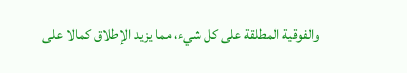والفوقية المطلقة على كل شيء، مما يزيد الإطلاق كمالا على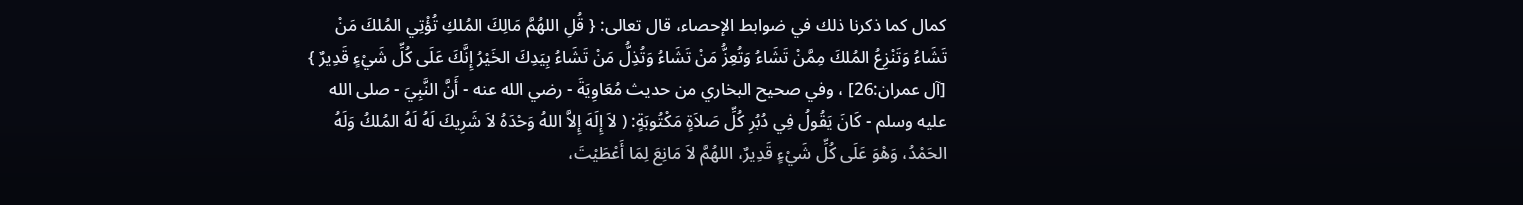كمال كما ذكرنا ذلك في ضوابط الإحصاء، قال تعالى: { قُلِ اللهُمَّ مَالِكَ المُلكِ تُؤْتِي المُلكَ مَنْ تَشَاءُ وَتَنْزِعُ المُلكَ مِمَّنْ تَشَاءُ وَتُعِزُّ مَنْ تَشَاءُ وَتُذِلُّ مَنْ تَشَاءُ بِيَدِكَ الخَيْرُ إِنَّكَ عَلَى كُلِّ شَيْءٍ قَدِيرٌ } [آل عمران:26] ، وفي صحيح البخاري من حديث مُعَاوِيَةَ - رضي الله عنه - أَنَّ النَّبِيَ - صلى الله عليه وسلم - كَانَ يَقُولُ فِي دُبُرِ كُلِّ صَلاَةٍ مَكْتُوبَةٍ: ( لاَ إِلَهَ إِلاَّ اللهُ وَحْدَهُ لاَ شَرِيكَ لَهُ لَهُ المُلكُ وَلَهُ الحَمْدُ، وَهْوَ عَلَى كُلِّ شَيْءٍ قَدِيرٌ، اللهُمَّ لاَ مَانِعَ لِمَا أَعْطَيْتَ،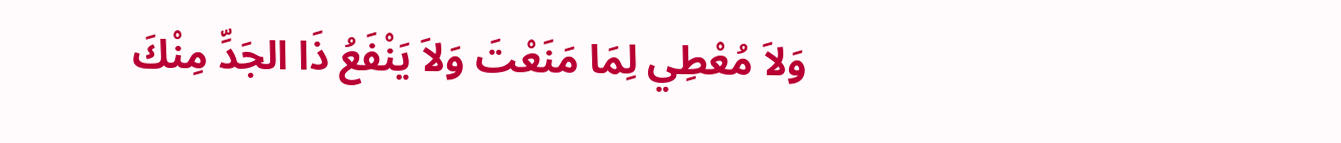وَلاَ مُعْطِي لِمَا مَنَعْتَ وَلاَ يَنْفَعُ ذَا الجَدِّ مِنْكَ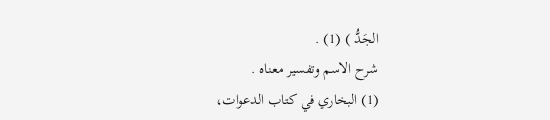الجَدُّ ) (1) .
شرح الاسم وتفسير معناه .
(1) البخاري في كتاب الدعوات،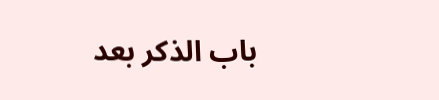باب الذكر بعد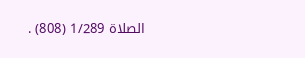الصلاة 1/289 (808) .